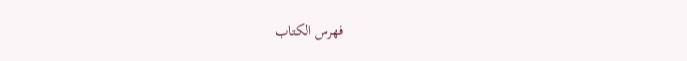فهرس الكتاب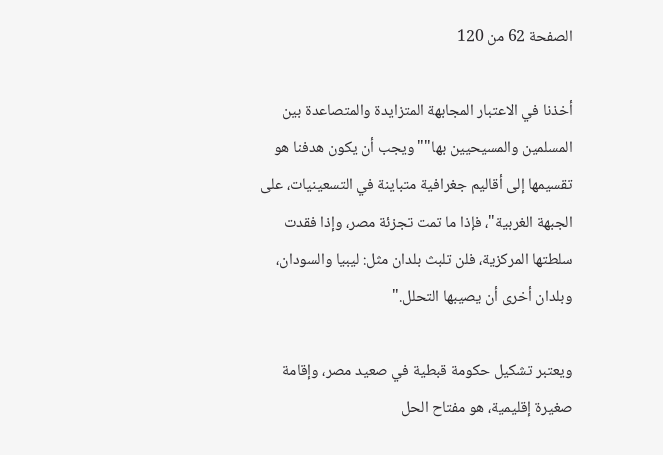الصفحة 62 من 120

أخذنا في الاعتبار المجابهة المتزايدة والمتصاعدة بين المسلمين والمسيحيين بها""ويجب أن يكون هدفنا هو تقسيمها إلى أقاليم جغرافية متباينة في التسعينيات، على الجبهة الغربية"، فإذا ما تمت تجزئة مصر، وإذا فقدت سلطتها المركزية، فلن تلبث بلدان مثل: ليبيا والسودان، وبلدان أخرى أن يصيبها التحلل."

ويعتبر تشكيل حكومة قبطية في صعيد مصر، وإقامة صغيرة إقليمية، هو مفتاح الحل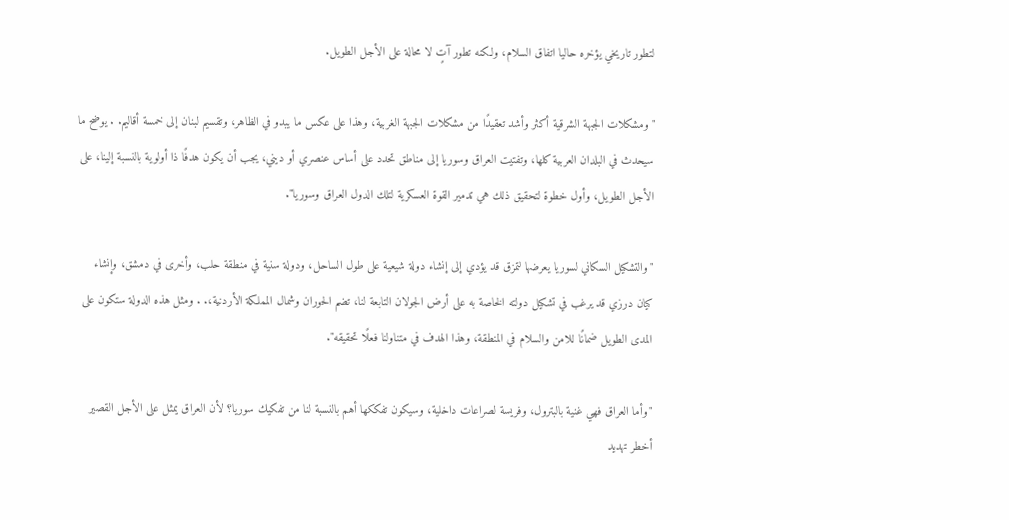لتطور تاريخي يؤخره حاليا اتفاق السلام، ولكنه تطور آتٍ لا محالة على الأجل الطويل.

"ومشكلات الجبهة الشرقية أكثر وأشد تعقيدًا من مشكلات الجبهة الغربية، وهذا على عكس ما يبدو في الظاهر، وتقسيم لبنان إلى خمسة أقاليم. . يوضح ما سيحدث في البلدان العربية كلها، وتفتيت العراق وسوريا إلى مناطق تحدد على أساس عنصري أو ديني، يجب أن يكون هدفًا ذا أولوية بالنسبة إلينا، على الأجل الطويل، وأول خطوة لتحقيق ذلك هي تدمير القوة العسكرية لتلك الدول العراق وسوريا".

"والتشكيل السكاني لسوريا يعرضها لتمزق قد يؤدي إلى إنشاء دولة شيعية على طول الساحل، ودولة سنية في منطقة حلب، وأخرى في دمشق، وإنشاء كيان درزي قد يرغب في تشكيل دولته الخاصة به على أرض الجولان التابعة لنا، تضم الحوران وشمال المملكة الأردنية،. . ومثل هذه الدولة ستكون على المدى الطويل ضمانًا للامن والسلام في المنطقة، وهذا الهدف في متناولنا فعلًا تحقيقه".

"وأما العراق فهي غنية بالبترول، وفريسة لصراعات داخلية، وسيكون تفككها أهم بالنسبة لنا من تفكيك سوريا؟ لأن العراق يمثل على الأجل القصير أخطر تهديد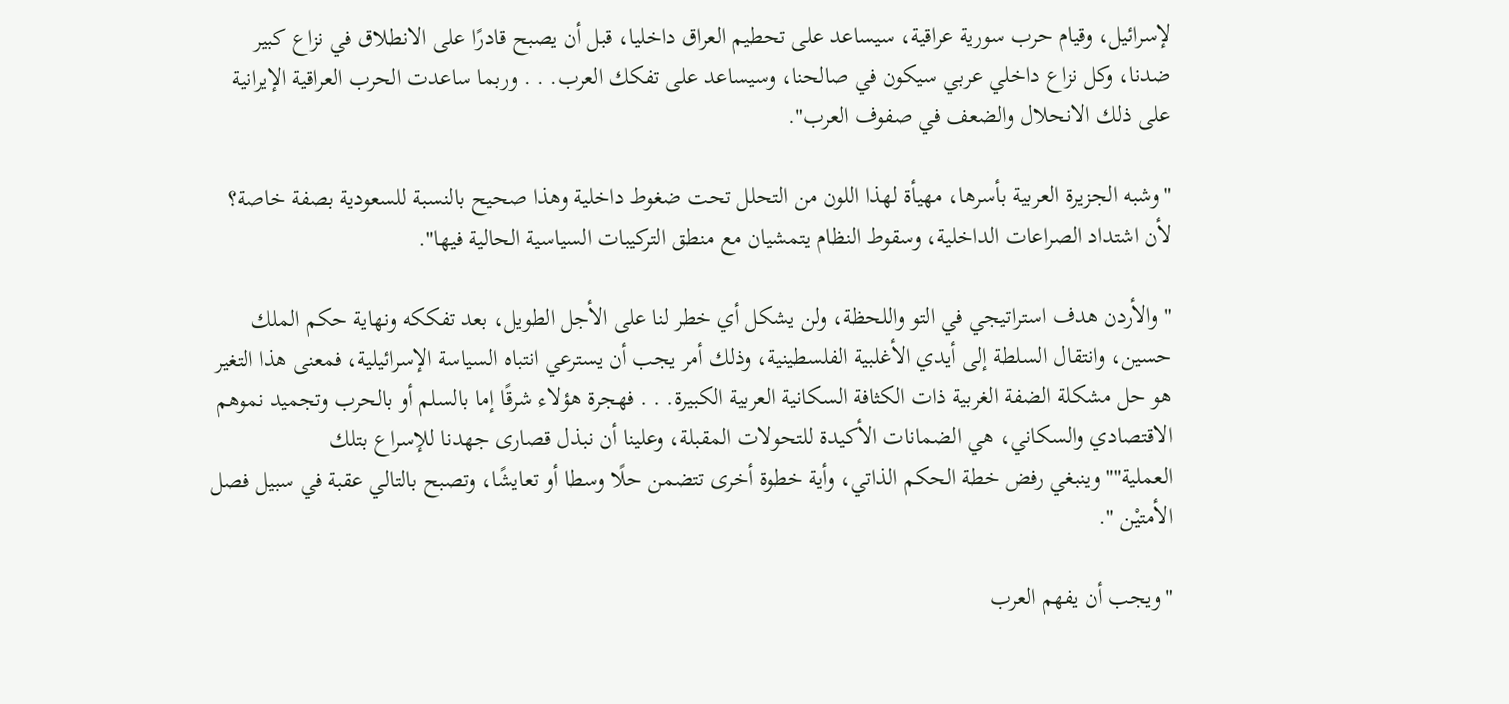لإسرائيل، وقيام حرب سورية عراقية، سيساعد على تحطيم العراق داخليا، قبل أن يصبح قادرًا على الانطلاق في نزاع كبير ضدنا، وكل نزاع داخلي عربي سيكون في صالحنا، وسيساعد على تفكك العرب. . . وربما ساعدت الحرب العراقية الإيرانية على ذلك الانحلال والضعف في صفوف العرب".

"وشبه الجزيرة العربية بأسرها، مهيأة لهذا اللون من التحلل تحت ضغوط داخلية وهذا صحيح بالنسبة للسعودية بصفة خاصة؟ لأن اشتداد الصراعات الداخلية، وسقوط النظام يتمشيان مع منطق التركيبات السياسية الحالية فيها".

" والأردن هدف استراتيجي في التو واللحظة، ولن يشكل أي خطر لنا على الأجل الطويل، بعد تفككه ونهاية حكم الملك حسين، وانتقال السلطة إلى أيدي الأغلبية الفلسطينية، وذلك أمر يجب أن يسترعي انتباه السياسة الإسرائيلية، فمعنى هذا التغير هو حل مشكلة الضفة الغربية ذات الكثافة السكانية العربية الكبيرة. . . فهجرة هؤلاء شرقًا إما بالسلم أو بالحرب وتجميد نموهم الاقتصادي والسكاني، هي الضمانات الأكيدة للتحولات المقبلة، وعلينا أن نبذل قصارى جهدنا للإسراع بتلك العملية""وينبغي رفض خطة الحكم الذاتي، وأية خطوة أخرى تتضمن حلًا وسطا أو تعايشًا، وتصبح بالتالي عقبة في سبيل فصل الأمتيْن ".

"ويجب أن يفهم العرب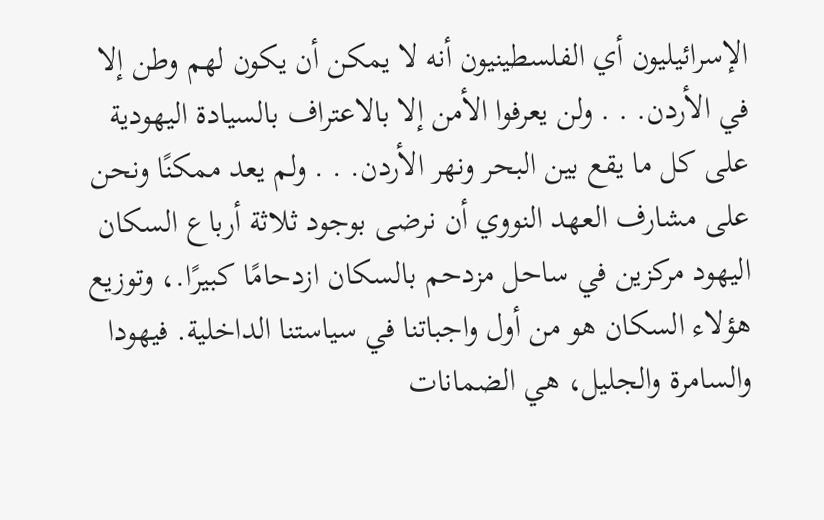الإسرائيليون أي الفلسطينيون أنه لا يمكن أن يكون لهم وطن إلا في الأردن. . . ولن يعرفوا الأمن إلا بالاعتراف بالسيادة اليهودية على كل ما يقع بين البحر ونهر الأردن. . . ولم يعد ممكنًا ونحن على مشارف العهد النووي أن نرضى بوجود ثلاثة أرباع السكان اليهود مركزين في ساحل مزدحم بالسكان ازدحامًا كبيرًا.، وتوزيع هؤلاء السكان هو من أول واجباتنا في سياستنا الداخلية. فيهودا والسامرة والجليل، هي الضمانات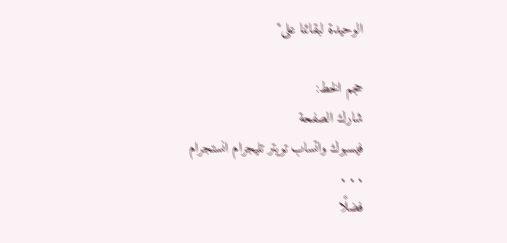الوحيدة لبقائنا على"

حجم الخط:
شارك الصفحة
فيسبوك واتساب تويتر تليجرام انستجرام
. . .
فضلًا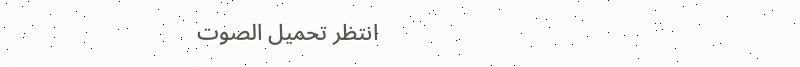انتظر تحميل الصوت